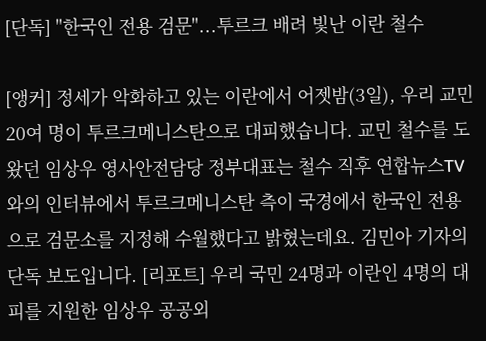[단독] "한국인 전용 검문"...투르크 배려 빛난 이란 철수

[앵커] 정세가 악화하고 있는 이란에서 어젯밤(3일), 우리 교민 20여 명이 투르크메니스탄으로 대피했습니다. 교민 철수를 도왔던 임상우 영사안전담당 정부대표는 철수 직후 연합뉴스TV와의 인터뷰에서 투르크메니스탄 측이 국경에서 한국인 전용으로 검문소를 지정해 수월했다고 밝혔는데요. 김민아 기자의 단독 보도입니다. [리포트] 우리 국민 24명과 이란인 4명의 대피를 지원한 임상우 공공외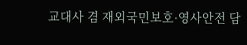교대사 겸 재외국민보호·영사안전 담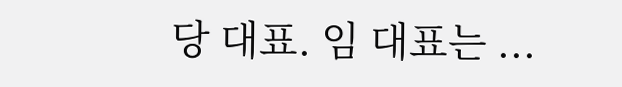당 대표. 임 대표는 ...